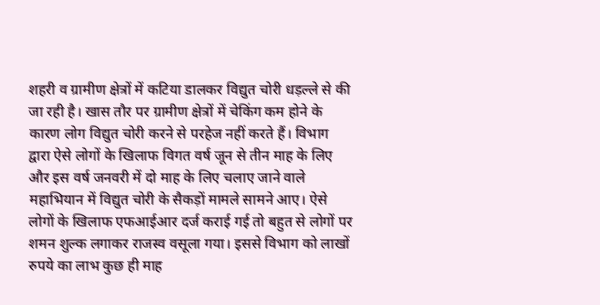शहरी व ग्रामीण क्षेत्रों में कटिया डालकर विद्युत चोरी धड़ल्ले से की जा रही है। खास तौर पर ग्रामीण क्षेत्रों में चेकिंग कम होने के कारण लोग विद्युत चोरी करने से परहेज नहीं करते हैं। विभाग द्वारा ऐसे लोगों के खिलाफ विगत वर्ष जून से तीन माह के लिए और इस वर्ष जनवरी में दो माह के लिए चलाए जाने वाले महाभियान में विद्युत चोरी के सैकड़ों मामले सामने आए। ऐसे लोगों के खिलाफ एफआईआर दर्ज कराई गई तो बहुत से लोगों पर शमन शुल्क लगाकर राजस्व वसूला गया। इससे विभाग को लाखों रुपये का लाभ कुछ ही माह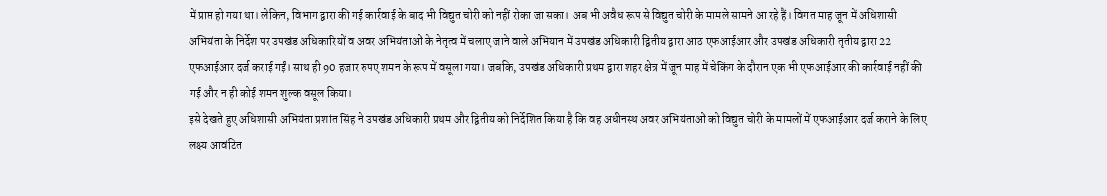में प्राप्त हो गया था। लेकिन, विभाग द्वारा की गई कार्रवाई के बाद भी विद्युत चोरी को नहीं रोका जा सका। अब भी अवैध रूप से विद्युत चोरी के मामले सामने आ रहे हैं। विगत माह जून में अधिशासी अभियंता के निर्देश पर उपखंड अधिकारियों व अवर अभियंताओं के नेतृत्व में चलाए जाने वाले अभियान में उपखंड अधिकारी द्वितीय द्वारा आठ एफआईआर और उपखंड अधिकारी तृतीय द्वारा 22 एफआईआर दर्ज कराई गईं। साथ ही 90 हजार रुपए शमन के रूप में वसूला गया। जबकि, उपखंड अधिकारी प्रथम द्वारा शहर क्षेत्र में जून माह में चेकिंग के दौरान एक भी एफआईआर की कार्रवाई नहीं की गई और न ही कोई शमन शुल्क वसूल किया।
इसे देखते हुए अधिशासी अभियंता प्रशांत सिंह ने उपखंड अधिकारी प्रथम और द्वितीय को निर्देशित किया है कि वह अधीनस्थ अवर अभियंताओं को विद्युत चोरी के मामलों में एफआईआर दर्ज कराने के लिए लक्ष्य आवंटित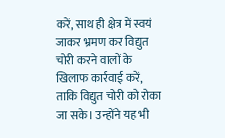करें, साथ ही क्षेत्र में स्वयं जाकर भ्रमण कर विद्युत चोरी करने वालों के खिलाफ कार्रवाई करें, ताकि विद्युत चोरी को रोका जा सके। उन्होंने यह भी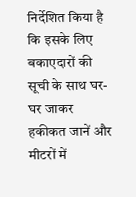निर्देशित किया है कि इसके लिए बकाएदारों की सूची के साथ घर- घर जाकर हकीकत जानें और मीटरों में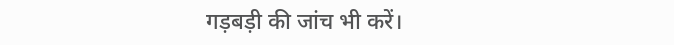गड़बड़ी की जांच भी करें।